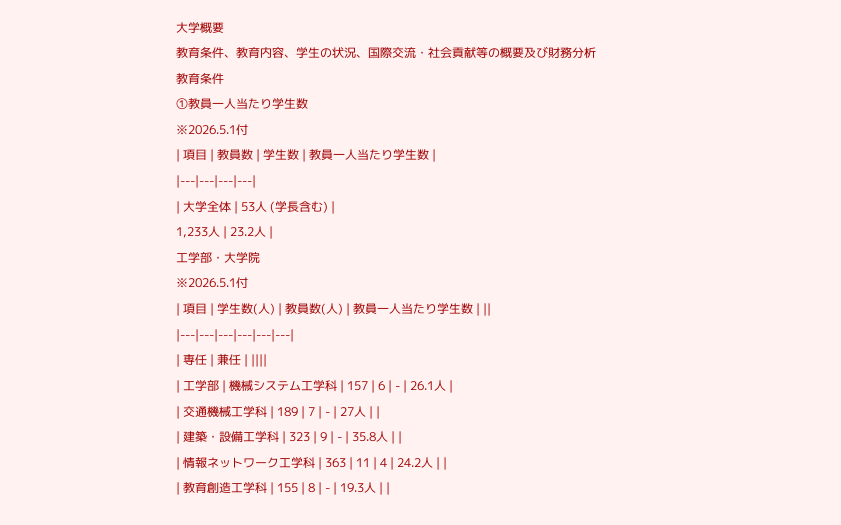大学概要
教育条件、教育内容、学生の状況、国際交流・社会貢献等の概要及び財務分析
教育条件
①教員一人当たり学生数
※2026.5.1付
| 項目 | 教員数 | 学生数 | 教員一人当たり学生数 |
|---|---|---|---|
| 大学全体 | 53人 (学長含む) |
1,233人 | 23.2人 |
工学部・大学院
※2026.5.1付
| 項目 | 学生数(人) | 教員数(人) | 教員一人当たり学生数 | ||
|---|---|---|---|---|---|
| 専任 | 兼任 | ||||
| 工学部 | 機械システム工学科 | 157 | 6 | - | 26.1人 |
| 交通機械工学科 | 189 | 7 | - | 27人 | |
| 建築・設備工学科 | 323 | 9 | - | 35.8人 | |
| 情報ネットワーク工学科 | 363 | 11 | 4 | 24.2人 | |
| 教育創造工学科 | 155 | 8 | - | 19.3人 | |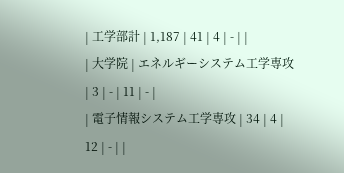| 工学部計 | 1,187 | 41 | 4 | - | |
| 大学院 | エネルギーシステム工学専攻 | 3 | - | 11 | - |
| 電子情報システム工学専攻 | 34 | 4 | 12 | - | |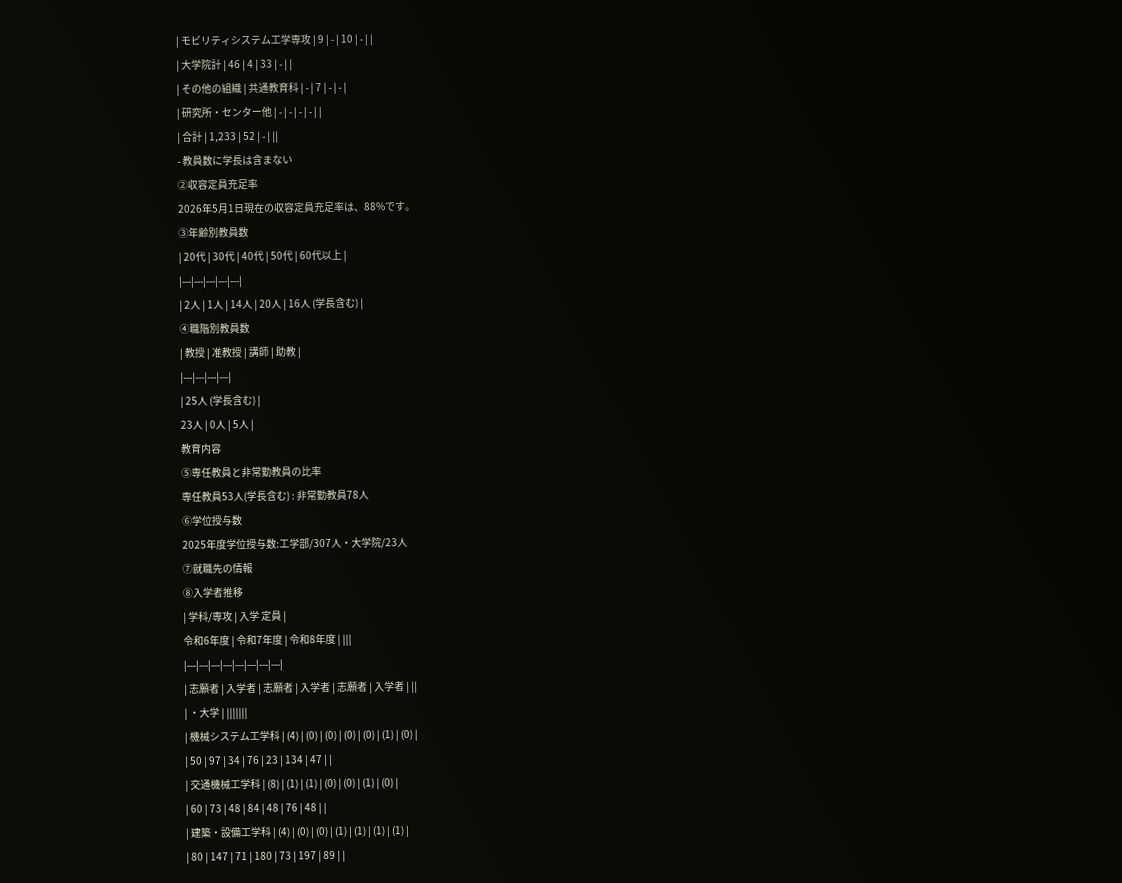| モビリティシステム工学専攻 | 9 | - | 10 | - | |
| 大学院計 | 46 | 4 | 33 | - | |
| その他の組織 | 共通教育科 | - | 7 | - | - |
| 研究所・センター他 | - | - | - | - | |
| 合計 | 1,233 | 52 | - | ||
- 教員数に学長は含まない
②収容定員充足率
2026年5月1日現在の収容定員充足率は、88%です。
③年齢別教員数
| 20代 | 30代 | 40代 | 50代 | 60代以上 |
|---|---|---|---|---|
| 2人 | 1人 | 14人 | 20人 | 16人 (学長含む) |
④職階別教員数
| 教授 | 准教授 | 講師 | 助教 |
|---|---|---|---|
| 25人 (学長含む) |
23人 | 0人 | 5人 |
教育内容
⑤専任教員と非常勤教員の比率
専任教員53人(学長含む) : 非常勤教員78人
⑥学位授与数
2025年度学位授与数:工学部/307人・大学院/23人
⑦就職先の情報
⑧入学者推移
| 学科/専攻 | 入学 定員 |
令和6年度 | 令和7年度 | 令和8年度 | |||
|---|---|---|---|---|---|---|---|
| 志願者 | 入学者 | 志願者 | 入学者 | 志願者 | 入学者 | ||
| ・大学 | |||||||
| 機械システム工学科 | (4) | (0) | (0) | (0) | (0) | (1) | (0) |
| 50 | 97 | 34 | 76 | 23 | 134 | 47 | |
| 交通機械工学科 | (8) | (1) | (1) | (0) | (0) | (1) | (0) |
| 60 | 73 | 48 | 84 | 48 | 76 | 48 | |
| 建築・設備工学科 | (4) | (0) | (0) | (1) | (1) | (1) | (1) |
| 80 | 147 | 71 | 180 | 73 | 197 | 89 | |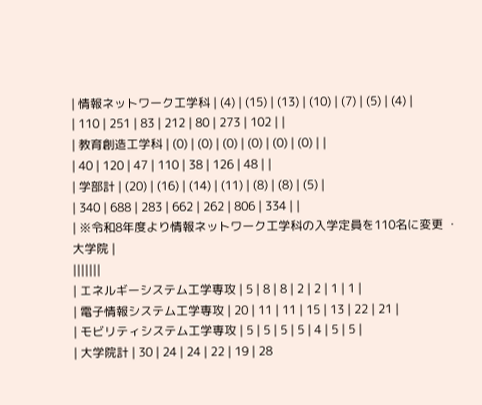| 情報ネットワーク工学科 | (4) | (15) | (13) | (10) | (7) | (5) | (4) |
| 110 | 251 | 83 | 212 | 80 | 273 | 102 | |
| 教育創造工学科 | (0) | (0) | (0) | (0) | (0) | (0) | |
| 40 | 120 | 47 | 110 | 38 | 126 | 48 | |
| 学部計 | (20) | (16) | (14) | (11) | (8) | (8) | (5) |
| 340 | 688 | 283 | 662 | 262 | 806 | 334 | |
| ※令和8年度より情報ネットワーク工学科の入学定員を110名に変更 ・大学院 |
|||||||
| エネルギーシステム工学専攻 | 5 | 8 | 8 | 2 | 2 | 1 | 1 |
| 電子情報システム工学専攻 | 20 | 11 | 11 | 15 | 13 | 22 | 21 |
| モビリティシステム工学専攻 | 5 | 5 | 5 | 5 | 4 | 5 | 5 |
| 大学院計 | 30 | 24 | 24 | 22 | 19 | 28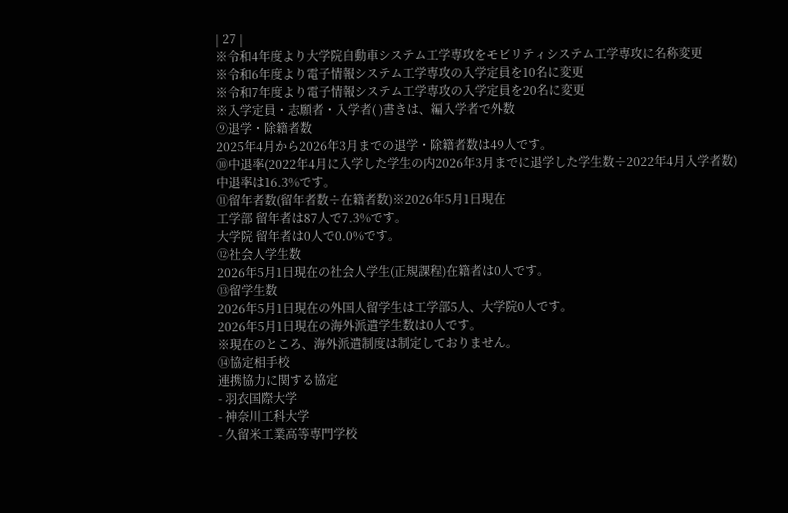| 27 |
※令和4年度より大学院自動車システム工学専攻をモビリティシステム工学専攻に名称変更
※令和6年度より電子情報システム工学専攻の入学定員を10名に変更
※令和7年度より電子情報システム工学専攻の入学定員を20名に変更
※入学定員・志願者・入学者( )書きは、編入学者で外数
⑨退学・除籍者数
2025年4月から2026年3月までの退学・除籍者数は49人です。
⑩中退率(2022年4月に入学した学生の内2026年3月までに退学した学生数÷2022年4月入学者数)
中退率は16.3%です。
⑪留年者数(留年者数÷在籍者数)※2026年5月1日現在
工学部 留年者は87人で7.3%です。
大学院 留年者は0人で0.0%です。
⑫社会人学生数
2026年5月1日現在の社会人学生(正規課程)在籍者は0人です。
⑬留学生数
2026年5月1日現在の外国人留学生は工学部5人、大学院0人です。
2026年5月1日現在の海外派遣学生数は0人です。
※現在のところ、海外派遣制度は制定しておりません。
⑭協定相手校
連携協力に関する協定
- 羽衣国際大学
- 神奈川工科大学
- 久留米工業高等専門学校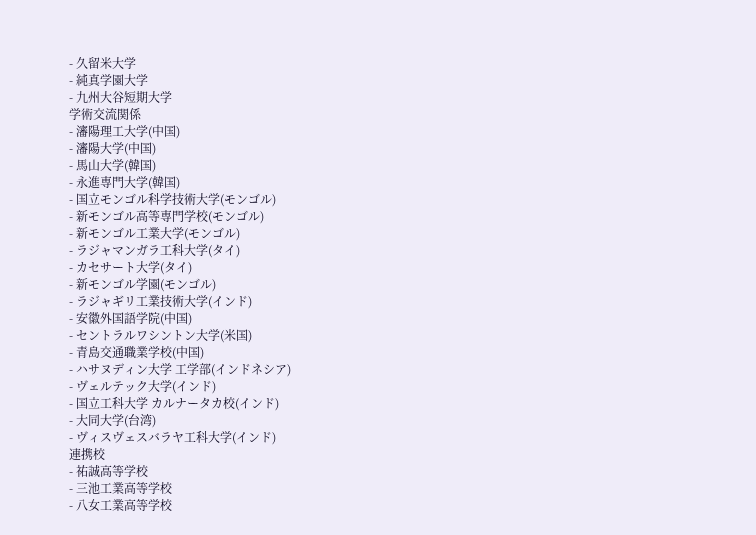- 久留米大学
- 純真学園大学
- 九州大谷短期大学
学術交流関係
- 瀋陽理工大学(中国)
- 瀋陽大学(中国)
- 馬山大学(韓国)
- 永進専門大学(韓国)
- 国立モンゴル科学技術大学(モンゴル)
- 新モンゴル高等専門学校(モンゴル)
- 新モンゴル工業大学(モンゴル)
- ラジャマンガラ工科大学(タイ)
- カセサート大学(タイ)
- 新モンゴル学園(モンゴル)
- ラジャギリ工業技術大学(インド)
- 安徽外国語学院(中国)
- セントラルワシントン大学(米国)
- 青島交通職業学校(中国)
- ハサヌディン大学 工学部(インドネシア)
- ヴェルテック大学(インド)
- 国立工科大学 カルナータカ校(インド)
- 大同大学(台湾)
- ヴィスヴェスバラヤ工科大学(インド)
連携校
- 祐誠高等学校
- 三池工業高等学校
- 八女工業高等学校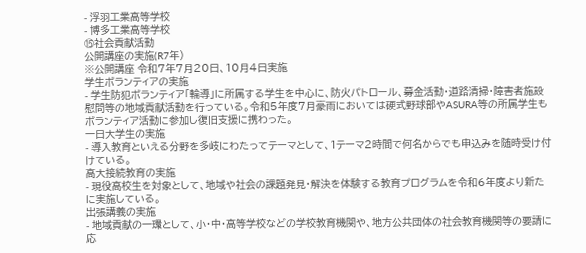- 浮羽工業高等学校
- 博多工業高等学校
⑮社会貢献活動
公開講座の実施(R7年)
※公開講座 令和7年7月20日、10月4日実施
学生ボランティアの実施
- 学生防犯ボランティア「輪導」に所属する学生を中心に、防火パトロール、募金活動・道路清掃・障害者施設慰問等の地域貢献活動を行っている。令和5年度7月豪雨においては硬式野球部やASURA等の所属学生もボランティア活動に参加し復旧支援に携わった。
一日大学生の実施
- 導入教育といえる分野を多岐にわたってテーマとして、1テーマ2時間で何名からでも申込みを随時受け付けている。
高大接続教育の実施
- 現役高校生を対象として、地域や社会の課題発見・解決を体験する教育プログラムを令和6年度より新たに実施している。
出張講義の実施
- 地域貢献の一環として、小・中・高等学校などの学校教育機関や、地方公共団体の社会教育機関等の要請に応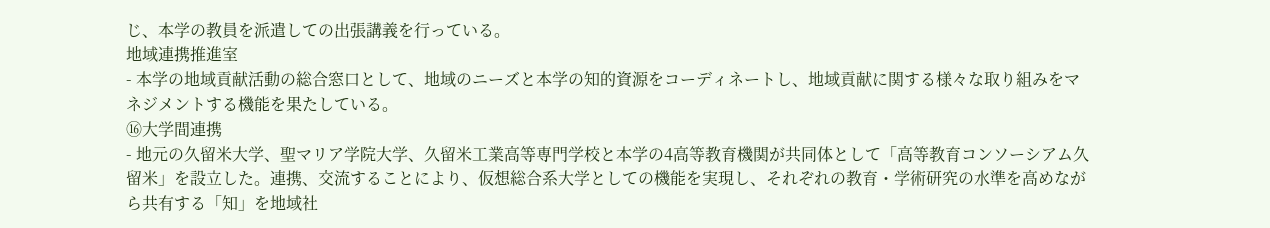じ、本学の教員を派遣しての出張講義を行っている。
地域連携推進室
- 本学の地域貢献活動の総合窓口として、地域のニーズと本学の知的資源をコーディネートし、地域貢献に関する様々な取り組みをマネジメントする機能を果たしている。
⑯大学間連携
- 地元の久留米大学、聖マリア学院大学、久留米工業高等専門学校と本学の4高等教育機関が共同体として「高等教育コンソーシアム久留米」を設立した。連携、交流することにより、仮想総合系大学としての機能を実現し、それぞれの教育・学術研究の水準を高めながら共有する「知」を地域社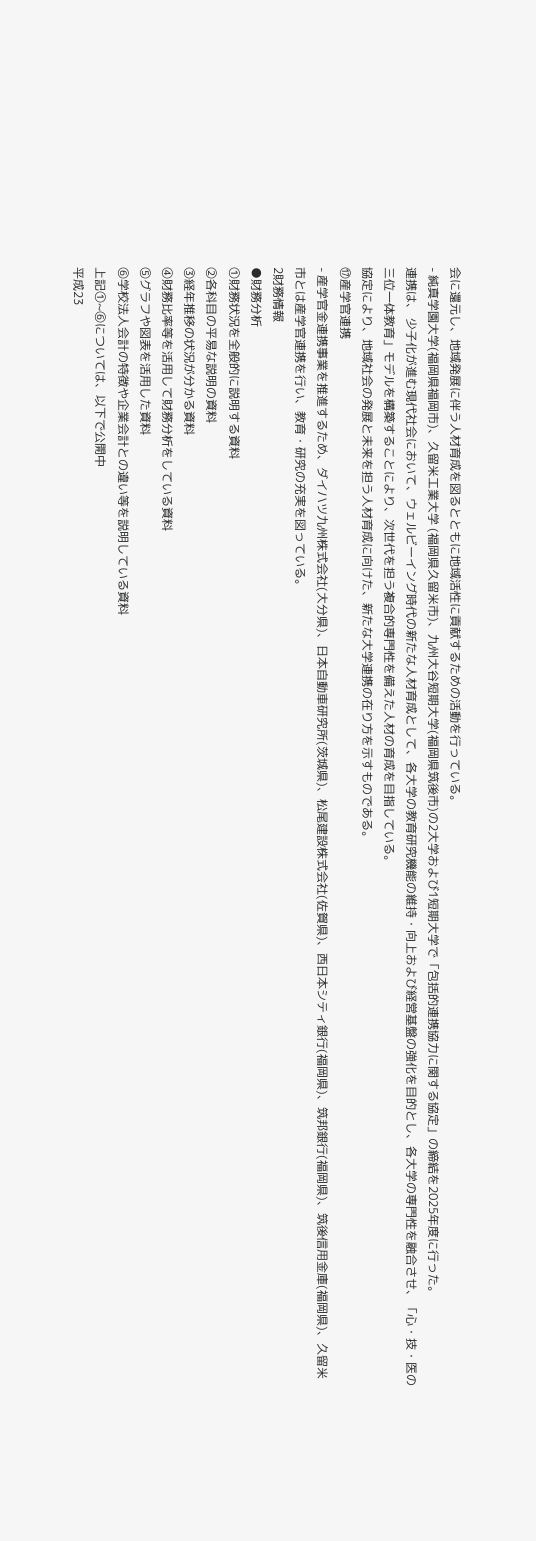会に還元し、地域発展に伴う人材育成を図るとともに地域活性に貢献するための活動を行っている。
- 純真学園大学(福岡県福岡市)、久留米工業大学 (福岡県久留米市)、九州大谷短期大学(福岡県筑後市)の2大学および1短期大学で「包括的連携協力に関する協定」の締結を2025年度に行った。
連携は、 少子化が進む現代社会において、ウェルビーイング時代の新たな人材育成として、各大学の教育研究機能の維持・向上および経営基盤の強化を目的とし、各大学の専門性を融合させ、「心・技・医の三位一体教育」モデルを構築することにより、次世代を担う複合的専門性を備えた人材の育成を目指している。
協定により、地域社会の発展と未来を担う人材育成に向けた、新たな大学連携の在り方を示すものである。
⑰産学官連携
- 産学官金連携事業を推進するため、ダイハツ九州株式会社(大分県)、日本自動車研究所(茨城県)、松尾建設株式会社(佐賀県)、西日本シティ銀行(福岡県)、筑邦銀行(福岡県)、筑後信用金庫(福岡県)、久留米市とは産学官連携を行い、教育・研究の充実を図っている。
2財務情報
●財務分析
①財務状況を全般的に説明する資料
②各科目の平易な説明の資料
③経年推移の状況が分かる資料
④財務比率等を活用して財務分析をしている資料
⑤グラフや図表を活用した資料
⑥学校法人会計の特徴や企業会計との違い等を説明している資料
上記①~⑥については、以下で公開中
平成23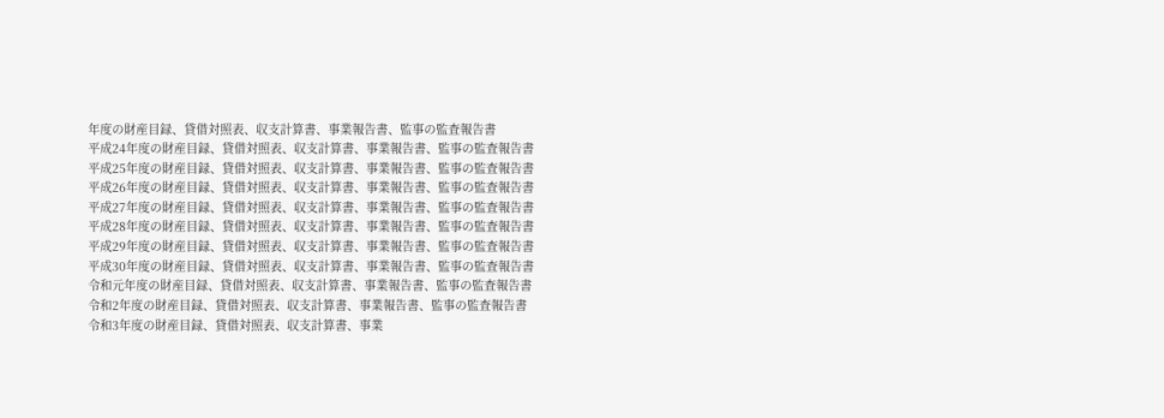年度の財産目録、貸借対照表、収支計算書、事業報告書、監事の監査報告書
平成24年度の財産目録、貸借対照表、収支計算書、事業報告書、監事の監査報告書
平成25年度の財産目録、貸借対照表、収支計算書、事業報告書、監事の監査報告書
平成26年度の財産目録、貸借対照表、収支計算書、事業報告書、監事の監査報告書
平成27年度の財産目録、貸借対照表、収支計算書、事業報告書、監事の監査報告書
平成28年度の財産目録、貸借対照表、収支計算書、事業報告書、監事の監査報告書
平成29年度の財産目録、貸借対照表、収支計算書、事業報告書、監事の監査報告書
平成30年度の財産目録、貸借対照表、収支計算書、事業報告書、監事の監査報告書
令和元年度の財産目録、貸借対照表、収支計算書、事業報告書、監事の監査報告書
令和2年度の財産目録、貸借対照表、収支計算書、事業報告書、監事の監査報告書
令和3年度の財産目録、貸借対照表、収支計算書、事業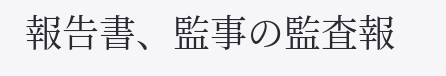報告書、監事の監査報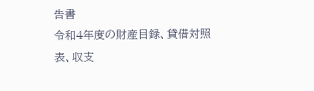告書
令和4年度の財産目録、貸借対照表、収支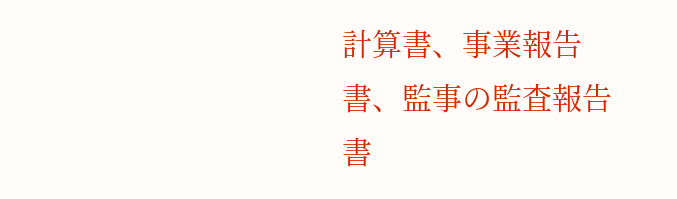計算書、事業報告書、監事の監査報告書